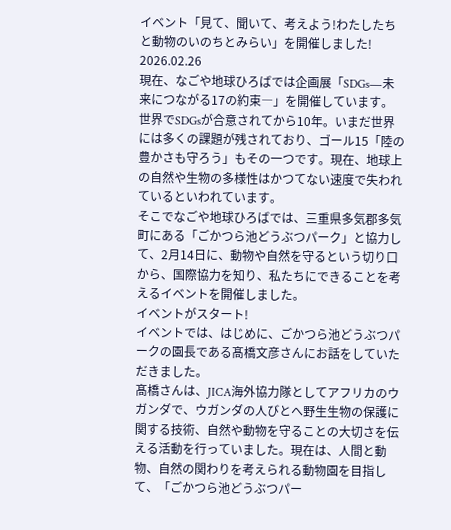イベント「見て、聞いて、考えよう!わたしたちと動物のいのちとみらい」を開催しました!
2026.02.26
現在、なごや地球ひろばでは企画展「SDGs―未来につながる17の約束―」を開催しています。
世界でSDGsが合意されてから10年。いまだ世界には多くの課題が残されており、ゴール15「陸の豊かさも守ろう」もその一つです。現在、地球上の自然や生物の多様性はかつてない速度で失われているといわれています。
そこでなごや地球ひろばでは、三重県多気郡多気町にある「ごかつら池どうぶつパーク」と協力して、2月14日に、動物や自然を守るという切り口から、国際協力を知り、私たちにできることを考えるイベントを開催しました。
イベントがスタート!
イベントでは、はじめに、ごかつら池どうぶつパークの園長である髙橋文彦さんにお話をしていただきました。
髙橋さんは、JICA海外協力隊としてアフリカのウガンダで、ウガンダの人びとへ野生生物の保護に関する技術、自然や動物を守ることの大切さを伝える活動を行っていました。現在は、人間と動物、自然の関わりを考えられる動物園を目指して、「ごかつら池どうぶつパー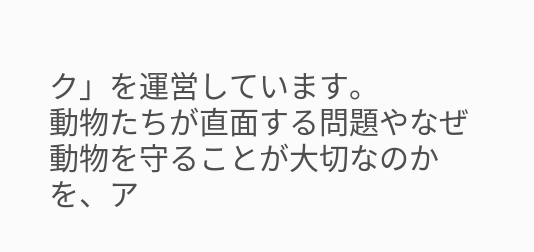ク」を運営しています。
動物たちが直面する問題やなぜ動物を守ることが大切なのかを、ア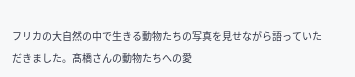フリカの大自然の中で生きる動物たちの写真を見せながら語っていただきました。髙橋さんの動物たちへの愛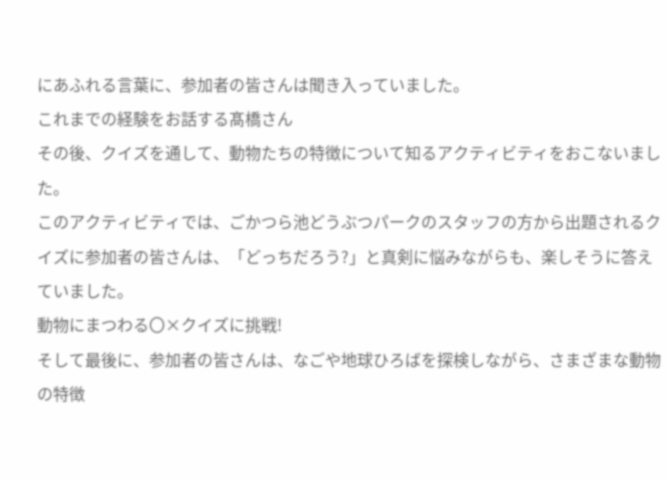にあふれる言葉に、参加者の皆さんは聞き入っていました。
これまでの経験をお話する髙橋さん
その後、クイズを通して、動物たちの特徴について知るアクティビティをおこないました。
このアクティビティでは、ごかつら池どうぶつパークのスタッフの方から出題されるクイズに参加者の皆さんは、「どっちだろう?」と真剣に悩みながらも、楽しそうに答えていました。
動物にまつわる〇×クイズに挑戦!
そして最後に、参加者の皆さんは、なごや地球ひろばを探検しながら、さまざまな動物の特徴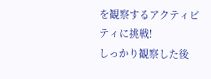を観察するアクティビティに挑戦!
しっかり観察した後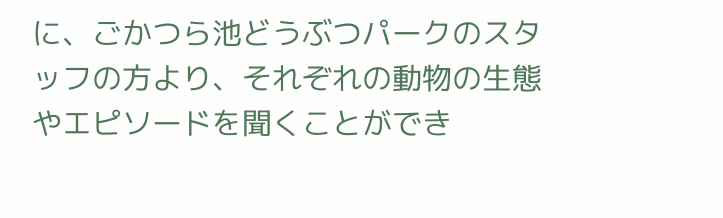に、ごかつら池どうぶつパークのスタッフの方より、それぞれの動物の生態やエピソードを聞くことができ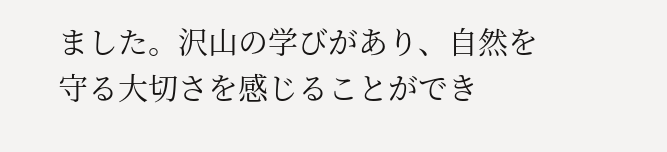ました。沢山の学びがあり、自然を守る大切さを感じることができ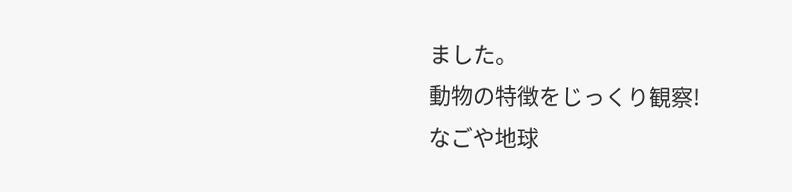ました。
動物の特徴をじっくり観察!
なごや地球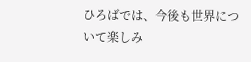ひろばでは、今後も世界について楽しみ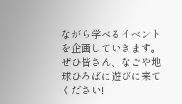ながら学べるイベントを企画していきます。
ぜひ皆さん、なごや地球ひろばに遊びに来てください!